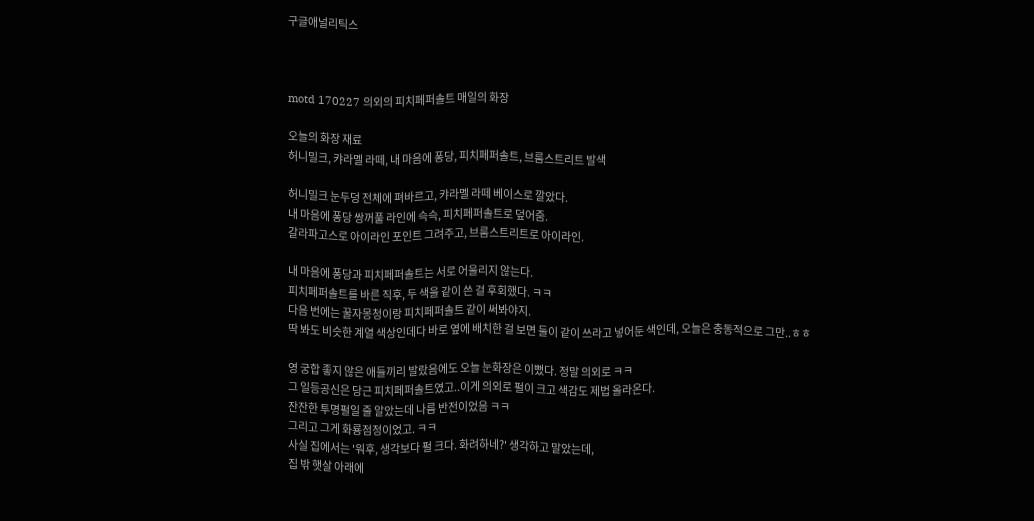구글애널리틱스



motd 170227 의외의 피치페퍼솔트 매일의 화장

오늘의 화장 재료
허니밀크, 캬라멜 라떼, 내 마음에 퐁당, 피치페퍼솔트, 브룸스트리트 발색

허니밀크 눈두덩 전체에 펴바르고, 캬라멜 라떼 베이스로 깔았다.
내 마음에 퐁당 쌍꺼풀 라인에 슥슥, 피치페퍼솔트로 덮어줌.
갈라파고스로 아이라인 포인트 그려주고, 브룸스트리트로 아이라인.

내 마음에 퐁당과 피치페퍼솔트는 서로 어울리지 않는다.
피치페퍼솔트를 바른 직후, 두 색을 같이 쓴 걸 후회했다. ㅋㅋ
다음 번에는 꿀자몽청이랑 피치페퍼솔트 같이 써봐야지.
딱 봐도 비슷한 계열 색상인데다 바로 옆에 배치한 걸 보면 둘이 같이 쓰라고 넣어둔 색인데, 오늘은 충동적으로 그만..ㅎㅎ

영 궁합 좋지 않은 애들끼리 발랐음에도 오늘 눈화장은 이뻤다. 정말 의외로 ㅋㅋ
그 일등공신은 당근 피치페퍼솔트였고..이게 의외로 펄이 크고 색감도 제법 올라온다.
잔잔한 투명펄일 줄 알았는데 나름 반전이었음 ㅋㅋ
그리고 그게 화룡점정이었고. ㅋㅋ
사실 집에서는 '워후, 생각보다 펄 크다. 화려하네?' 생각하고 말았는데,
집 밖 햇살 아래에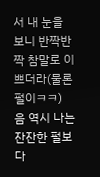서 내 눈을 보니 반짝반짝 참말로 이쁘더라(물론 펄이ㅋㅋ)
음 역시 나는 잔잔한 펄보다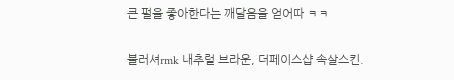큰 펄을 좋아한다는 깨달음을 얻어따 ㅋㅋ

블러셔rmk 내추럴 브라운, 더페이스샵 속살스킨.